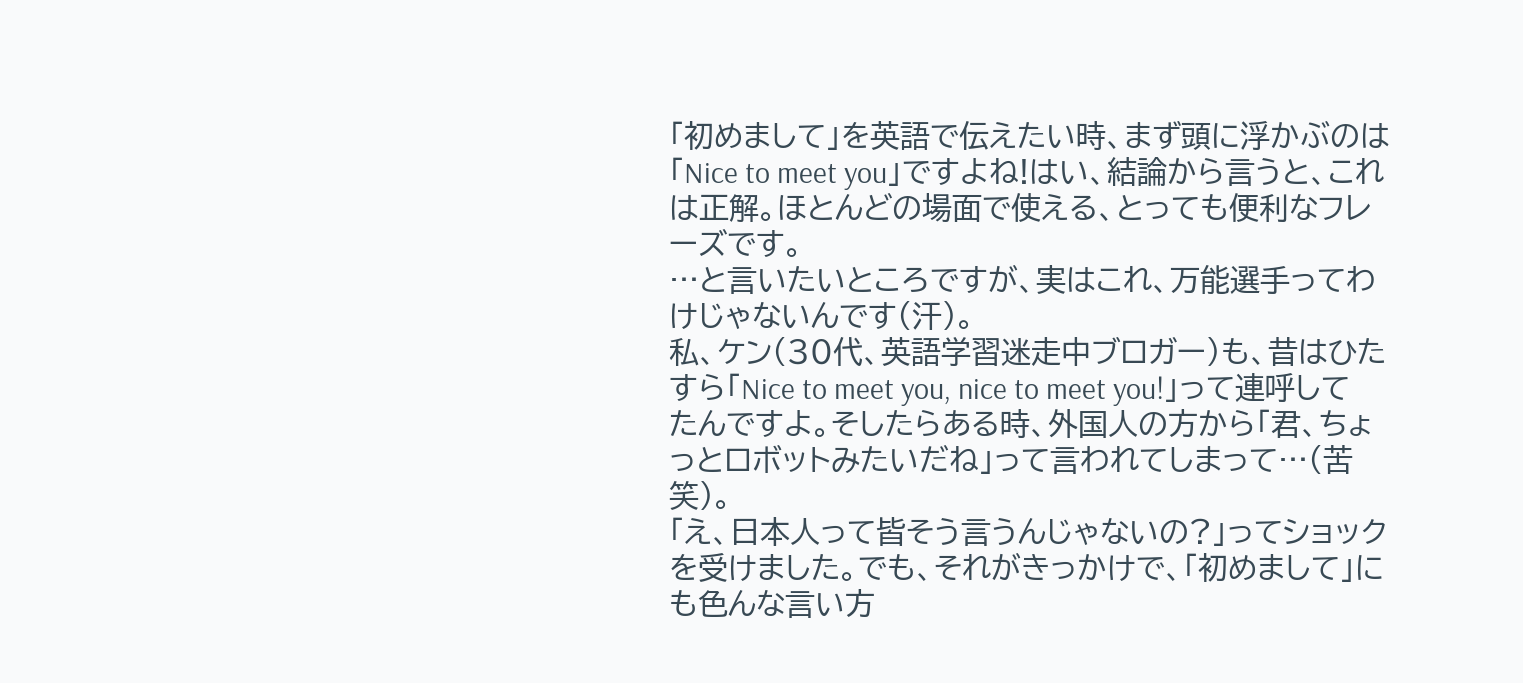「初めまして」を英語で伝えたい時、まず頭に浮かぶのは「Nice to meet you」ですよね!はい、結論から言うと、これは正解。ほとんどの場面で使える、とっても便利なフレーズです。
…と言いたいところですが、実はこれ、万能選手ってわけじゃないんです(汗)。
私、ケン(30代、英語学習迷走中ブロガー)も、昔はひたすら「Nice to meet you, nice to meet you!」って連呼してたんですよ。そしたらある時、外国人の方から「君、ちょっとロボットみたいだね」って言われてしまって…(苦笑)。
「え、日本人って皆そう言うんじゃないの?」ってショックを受けました。でも、それがきっかけで、「初めまして」にも色んな言い方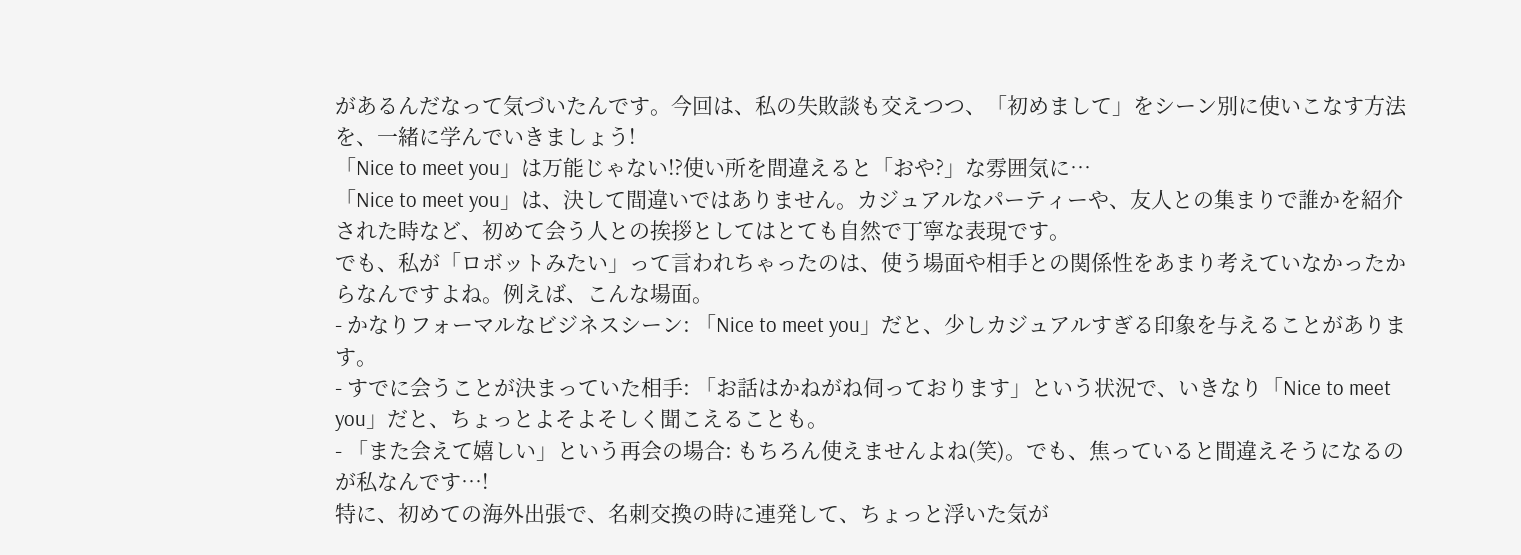があるんだなって気づいたんです。今回は、私の失敗談も交えつつ、「初めまして」をシーン別に使いこなす方法を、一緒に学んでいきましょう!
「Nice to meet you」は万能じゃない!?使い所を間違えると「おや?」な雰囲気に…
「Nice to meet you」は、決して間違いではありません。カジュアルなパーティーや、友人との集まりで誰かを紹介された時など、初めて会う人との挨拶としてはとても自然で丁寧な表現です。
でも、私が「ロボットみたい」って言われちゃったのは、使う場面や相手との関係性をあまり考えていなかったからなんですよね。例えば、こんな場面。
- かなりフォーマルなビジネスシーン: 「Nice to meet you」だと、少しカジュアルすぎる印象を与えることがあります。
- すでに会うことが決まっていた相手: 「お話はかねがね伺っております」という状況で、いきなり「Nice to meet you」だと、ちょっとよそよそしく聞こえることも。
- 「また会えて嬉しい」という再会の場合: もちろん使えませんよね(笑)。でも、焦っていると間違えそうになるのが私なんです…!
特に、初めての海外出張で、名刺交換の時に連発して、ちょっと浮いた気が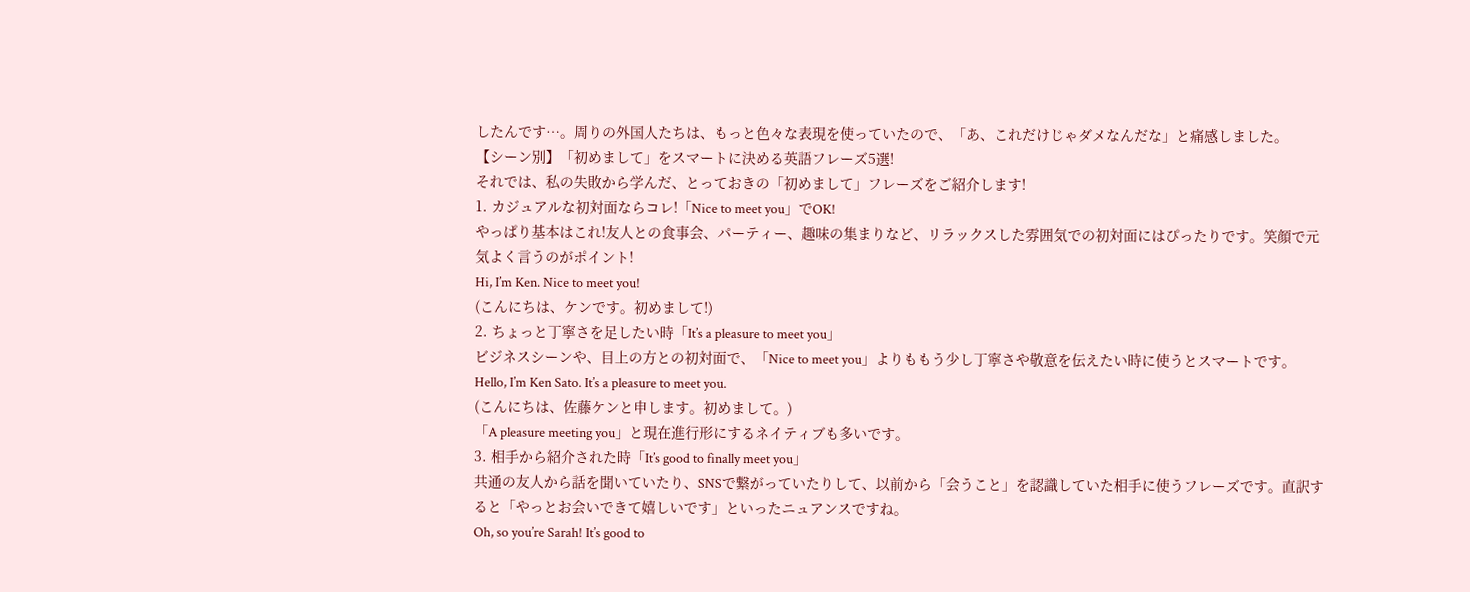したんです…。周りの外国人たちは、もっと色々な表現を使っていたので、「あ、これだけじゃダメなんだな」と痛感しました。
【シーン別】「初めまして」をスマートに決める英語フレーズ5選!
それでは、私の失敗から学んだ、とっておきの「初めまして」フレーズをご紹介します!
1. カジュアルな初対面ならコレ!「Nice to meet you」でOK!
やっぱり基本はこれ!友人との食事会、パーティー、趣味の集まりなど、リラックスした雰囲気での初対面にはぴったりです。笑顔で元気よく言うのがポイント!
Hi, I’m Ken. Nice to meet you!
(こんにちは、ケンです。初めまして!)
2. ちょっと丁寧さを足したい時「It’s a pleasure to meet you」
ビジネスシーンや、目上の方との初対面で、「Nice to meet you」よりももう少し丁寧さや敬意を伝えたい時に使うとスマートです。
Hello, I’m Ken Sato. It’s a pleasure to meet you.
(こんにちは、佐藤ケンと申します。初めまして。)
「A pleasure meeting you」と現在進行形にするネイティブも多いです。
3. 相手から紹介された時「It’s good to finally meet you」
共通の友人から話を聞いていたり、SNSで繋がっていたりして、以前から「会うこと」を認識していた相手に使うフレーズです。直訳すると「やっとお会いできて嬉しいです」といったニュアンスですね。
Oh, so you’re Sarah! It’s good to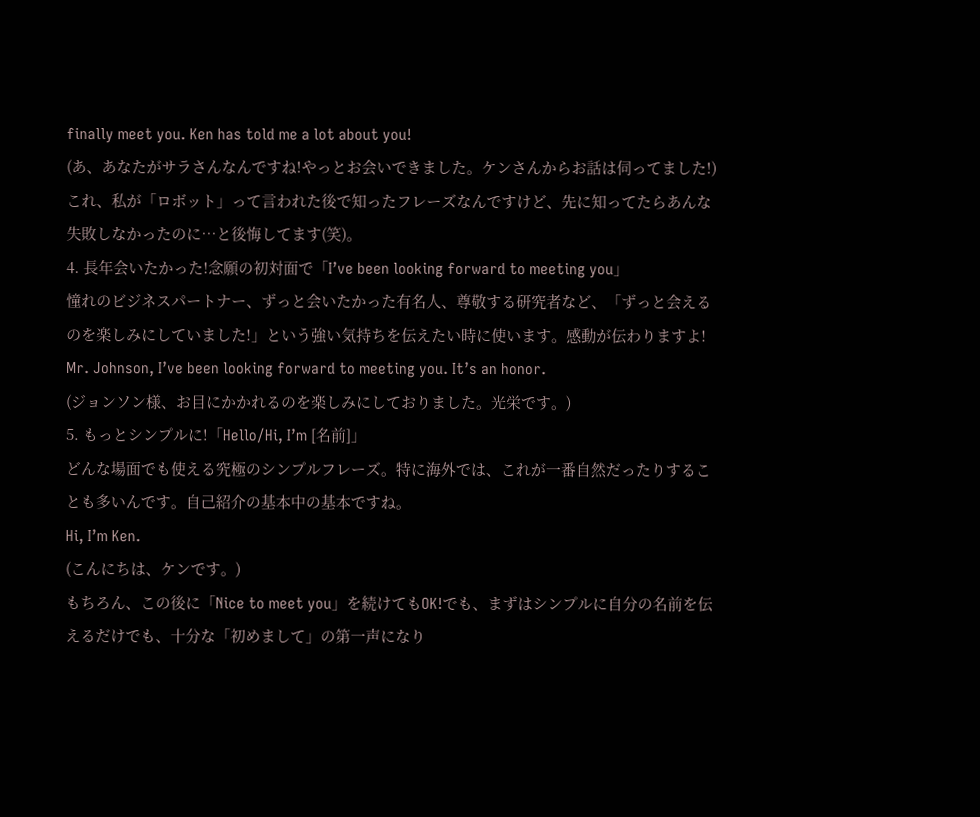finally meet you. Ken has told me a lot about you!
(あ、あなたがサラさんなんですね!やっとお会いできました。ケンさんからお話は伺ってました!)
これ、私が「ロボット」って言われた後で知ったフレーズなんですけど、先に知ってたらあんな失敗しなかったのに…と後悔してます(笑)。
4. 長年会いたかった!念願の初対面で「I’ve been looking forward to meeting you」
憧れのビジネスパートナー、ずっと会いたかった有名人、尊敬する研究者など、「ずっと会えるのを楽しみにしていました!」という強い気持ちを伝えたい時に使います。感動が伝わりますよ!
Mr. Johnson, I’ve been looking forward to meeting you. It’s an honor.
(ジョンソン様、お目にかかれるのを楽しみにしておりました。光栄です。)
5. もっとシンプルに!「Hello/Hi, I’m [名前]」
どんな場面でも使える究極のシンプルフレーズ。特に海外では、これが一番自然だったりすることも多いんです。自己紹介の基本中の基本ですね。
Hi, I’m Ken.
(こんにちは、ケンです。)
もちろん、この後に「Nice to meet you」を続けてもOK!でも、まずはシンプルに自分の名前を伝えるだけでも、十分な「初めまして」の第一声になり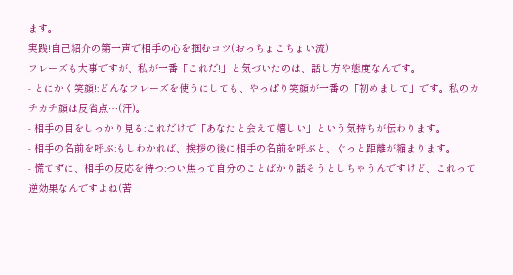ます。
実践!自己紹介の第一声で相手の心を掴むコツ(おっちょこちょい流)
フレーズも大事ですが、私が一番「これだ!」と気づいたのは、話し方や態度なんです。
- とにかく笑顔!:どんなフレーズを使うにしても、やっぱり笑顔が一番の「初めまして」です。私のカチカチ顔は反省点…(汗)。
- 相手の目をしっかり見る:これだけで「あなたと会えて嬉しい」という気持ちが伝わります。
- 相手の名前を呼ぶ:もしわかれば、挨拶の後に相手の名前を呼ぶと、ぐっと距離が縮まります。
- 慌てずに、相手の反応を待つ:つい焦って自分のことばかり話そうとしちゃうんですけど、これって逆効果なんですよね(苦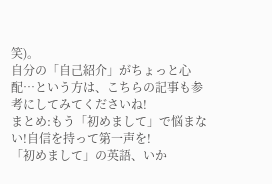笑)。
自分の「自己紹介」がちょっと心配…という方は、こちらの記事も参考にしてみてくださいね!
まとめ:もう「初めまして」で悩まない!自信を持って第一声を!
「初めまして」の英語、いか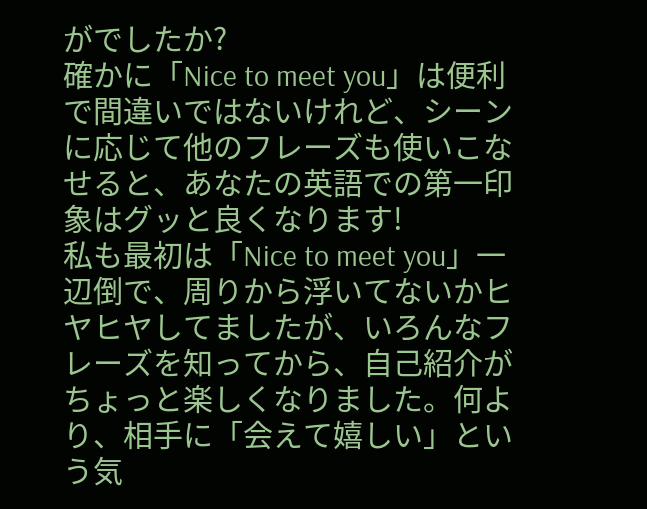がでしたか?
確かに「Nice to meet you」は便利で間違いではないけれど、シーンに応じて他のフレーズも使いこなせると、あなたの英語での第一印象はグッと良くなります!
私も最初は「Nice to meet you」一辺倒で、周りから浮いてないかヒヤヒヤしてましたが、いろんなフレーズを知ってから、自己紹介がちょっと楽しくなりました。何より、相手に「会えて嬉しい」という気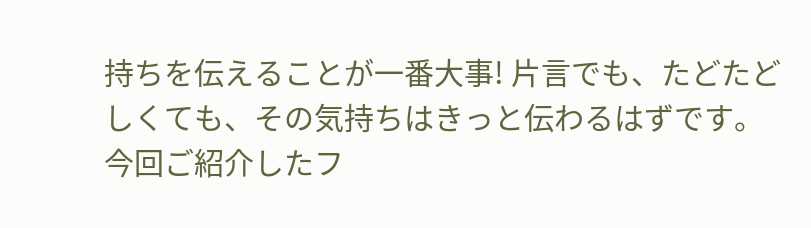持ちを伝えることが一番大事! 片言でも、たどたどしくても、その気持ちはきっと伝わるはずです。
今回ご紹介したフ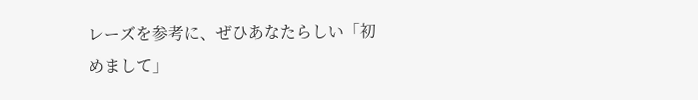レーズを参考に、ぜひあなたらしい「初めまして」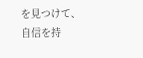を見つけて、自信を持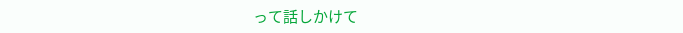って話しかけて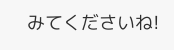みてくださいね!